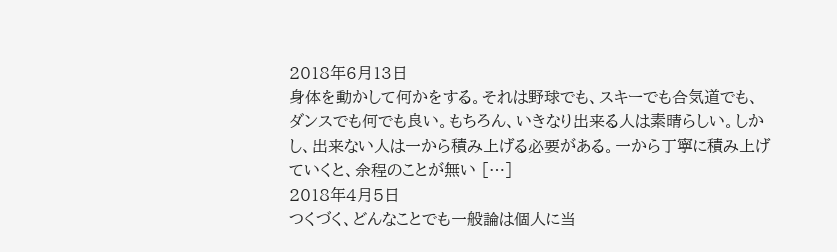2018年6月13日
身体を動かして何かをする。それは野球でも、スキーでも合気道でも、ダンスでも何でも良い。もちろん、いきなり出来る人は素晴らしい。しかし、出来ない人は一から積み上げる必要がある。一から丁寧に積み上げていくと、余程のことが無い […]
2018年4月5日
つくづく、どんなことでも一般論は個人に当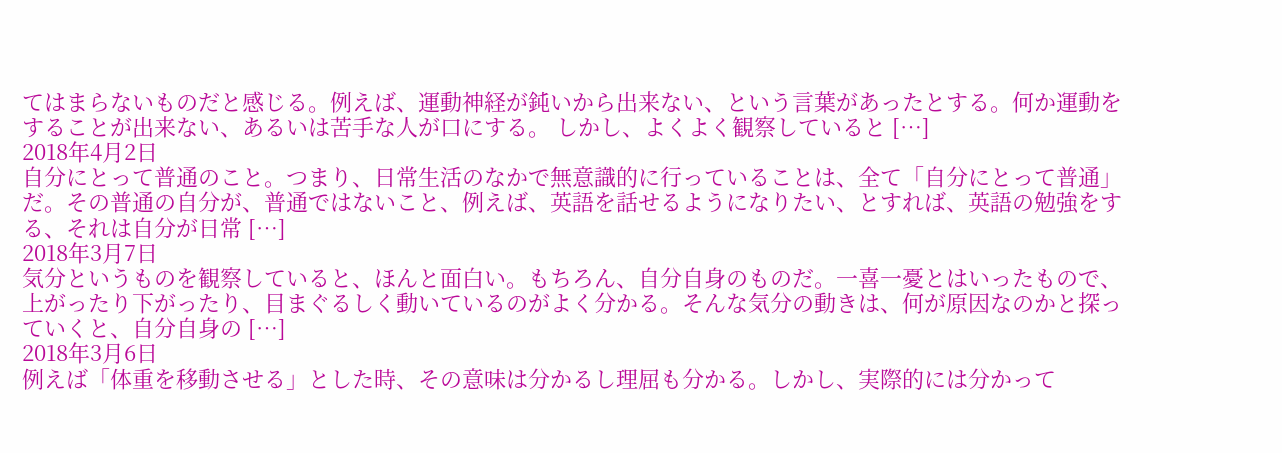てはまらないものだと感じる。例えば、運動神経が鈍いから出来ない、という言葉があったとする。何か運動をすることが出来ない、あるいは苦手な人が口にする。 しかし、よくよく観察していると […]
2018年4月2日
自分にとって普通のこと。つまり、日常生活のなかで無意識的に行っていることは、全て「自分にとって普通」だ。その普通の自分が、普通ではないこと、例えば、英語を話せるようになりたい、とすれば、英語の勉強をする、それは自分が日常 […]
2018年3月7日
気分というものを観察していると、ほんと面白い。もちろん、自分自身のものだ。一喜一憂とはいったもので、上がったり下がったり、目まぐるしく動いているのがよく分かる。そんな気分の動きは、何が原因なのかと探っていくと、自分自身の […]
2018年3月6日
例えば「体重を移動させる」とした時、その意味は分かるし理屈も分かる。しかし、実際的には分かって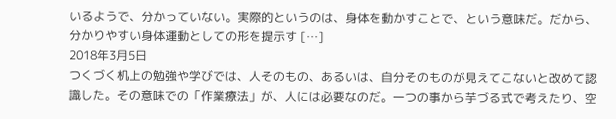いるようで、分かっていない。実際的というのは、身体を動かすことで、という意味だ。だから、分かりやすい身体運動としての形を提示す […]
2018年3月5日
つくづく机上の勉強や学びでは、人そのもの、あるいは、自分そのものが見えてこないと改めて認識した。その意味での「作業療法」が、人には必要なのだ。一つの事から芋づる式で考えたり、空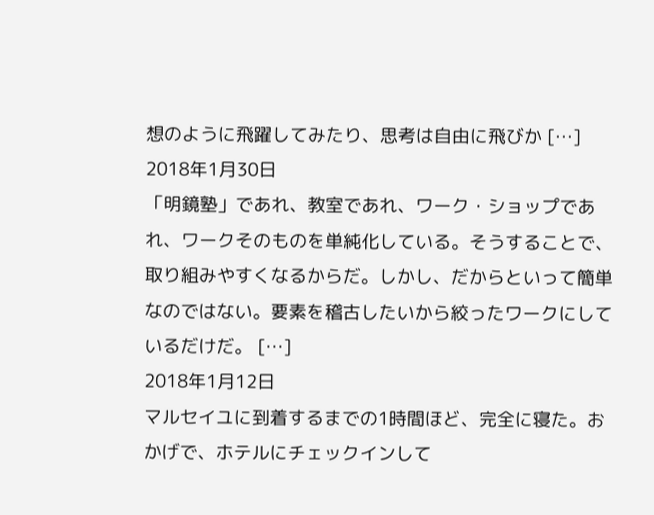想のように飛躍してみたり、思考は自由に飛びか […]
2018年1月30日
「明鏡塾」であれ、教室であれ、ワーク・ショップであれ、ワークそのものを単純化している。そうすることで、取り組みやすくなるからだ。しかし、だからといって簡単なのではない。要素を稽古したいから絞ったワークにしているだけだ。 […]
2018年1月12日
マルセイユに到着するまでの1時間ほど、完全に寝た。おかげで、ホテルにチェックインして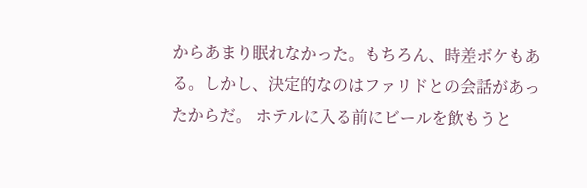からあまり眠れなかった。もちろん、時差ボケもある。しかし、決定的なのはファリドとの会話があったからだ。 ホテルに入る前にビールを飲もうと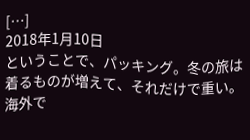[…]
2018年1月10日
ということで、パッキング。冬の旅は着るものが増えて、それだけで重い。海外で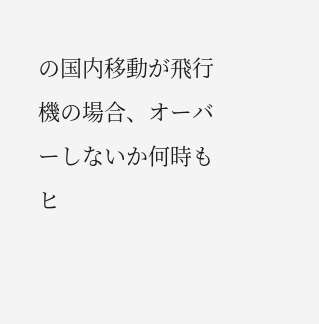の国内移動が飛行機の場合、オーバーしないか何時もヒ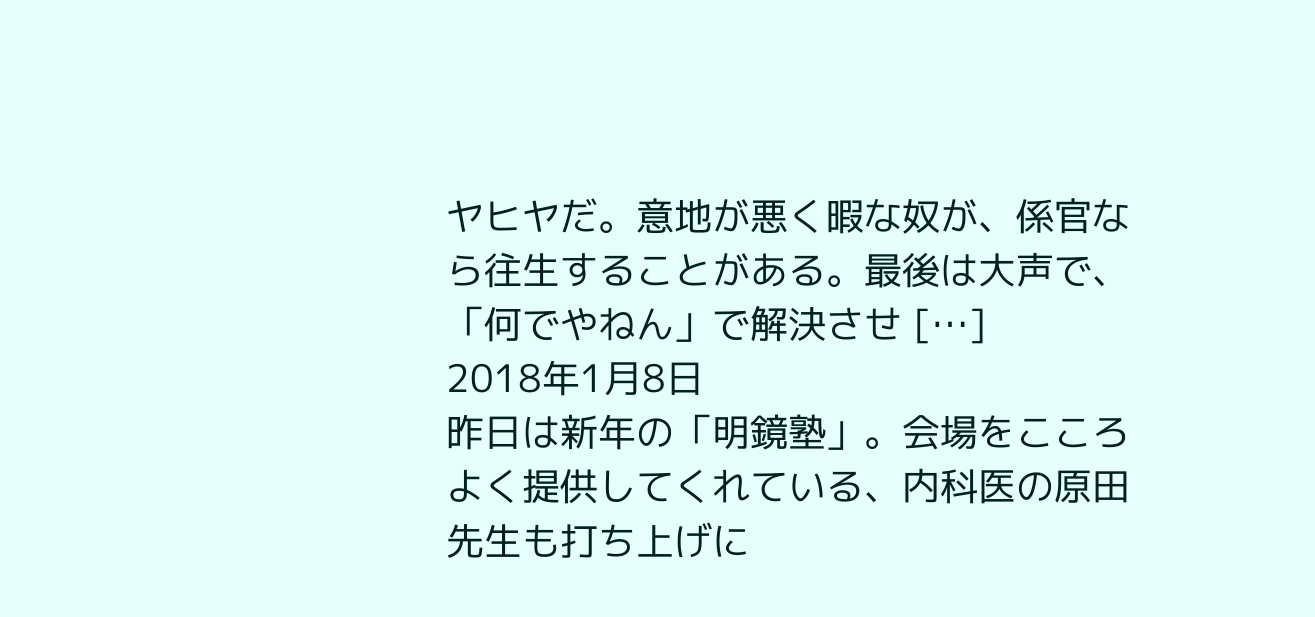ヤヒヤだ。意地が悪く暇な奴が、係官なら往生することがある。最後は大声で、「何でやねん」で解決させ […]
2018年1月8日
昨日は新年の「明鏡塾」。会場をこころよく提供してくれている、内科医の原田先生も打ち上げに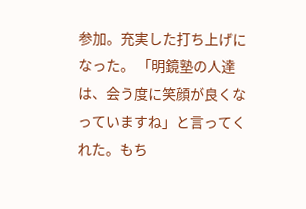参加。充実した打ち上げになった。 「明鏡塾の人達は、会う度に笑顔が良くなっていますね」と言ってくれた。もち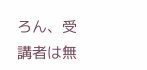ろん、受講者は無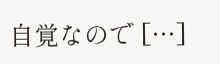自覚なので […]